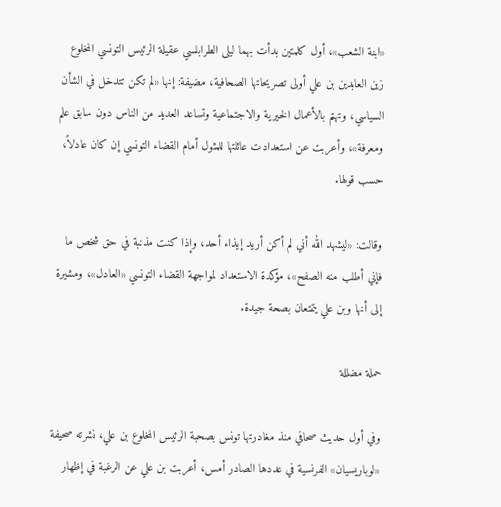«ابنة الشعب»، أول كلمتين بدأت بهما ليلى الطرابلسي عقيلة الرئيس التونسي المخلوع زين العابدين بن علي أولى تصريحاتها الصحافية، مضيفة: إنها «لم تكن تتدخل في الشأن السياسي، وتهتم بالأعمال الخيرية والاجتماعية وتساعد العديد من الناس دون سابق علم ومعرفة»، وأعربت عن استعدادت عائلتها للمثول أمام القضاء التونسي إن كان عادلاً، حسب قولها.

وقالت: «ليشهد الله أني لم أكن أريد إيذاء أحد، وإذا كنت مذنبة في حق شخص ما فإني أطلب منه الصفح»، مؤكدة الاستعداد لمواجهة القضاء التونسي «العادل»، ومشيرة إلى أنها وبن علي يتمتعان بصحة جيدة.

حملة مضللة

وفي أول حديث صحافي منذ مغادرتها تونس بصحبة الرئيس المخلوع بن علي، نشرته صحيفة «لوباريسيان» الفرنسية في عددها الصادر أمس، أعربت بن علي عن الرغبة في إظهار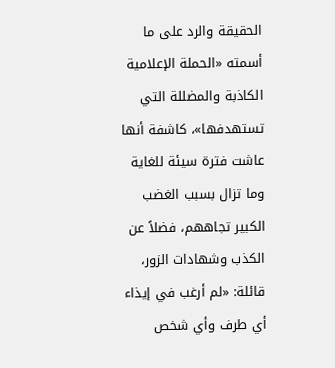الحقيقة والرد على ما أسمته «الحملة الإعلامية الكاذبة والمضللة التي تستهدفها»، كاشفة أنها عاشت فترة سيئة للغاية وما تزال بسبب الغضب الكبير تجاههم، فضلاً عن الكذب وشهادات الزور، قائلة: «لم أرغب في إيذاء أي طرف وأي شخص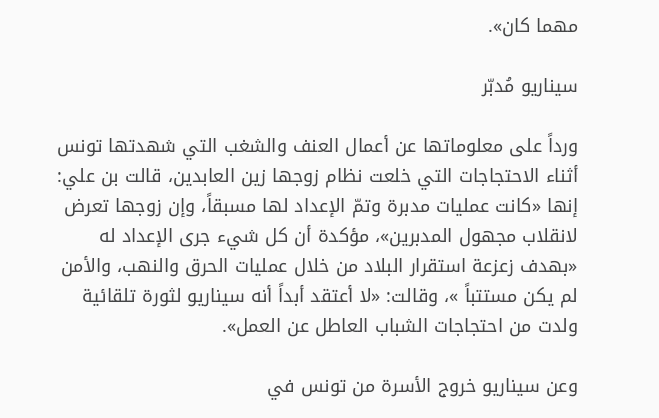مهما كان».

سيناريو مُدبّر

ورداً على معلوماتها عن أعمال العنف والشغب التي شهدتها تونس أثناء الاحتجاجات التي خلعت نظام زوجها زين العابدين، قالت بن علي: إنها «كانت عمليات مدبرة وتمّ الإعداد لها مسبقاً، وإن زوجها تعرض لانقلاب مجهول المدبرين»، مؤكدة أن كل شيء جرى الإعداد له «بهدف زعزعة استقرار البلاد من خلال عمليات الحرق والنهب، والأمن لم يكن مستتباً »، وقالت: «لا أعتقد أبداً أنه سيناريو لثورة تلقائية ولدت من احتجاجات الشباب العاطل عن العمل».

وعن سيناريو خروج الأسرة من تونس في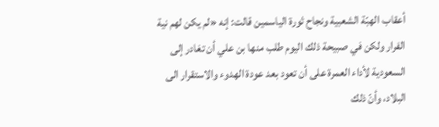أعقاب الهبّة الشعبية ونجاح ثورة الياسمين قالت: إنه «لم يكن لهم نية الفرار ولكن في صبيحة ذلك اليوم طلب منها بن علي أن تغادر إلى السعودية لأداء العمرة على أن تعود بعد عودة الهدوء والاستقرار الى البلاد، وأنّ ذلك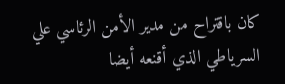كان باقتراح من مدير الأمن الرئاسي علي السرياطي الذي أقنعه أيضا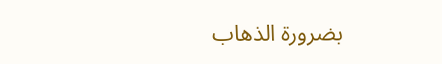بضرورة الذهاب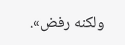ولكنه رفض».